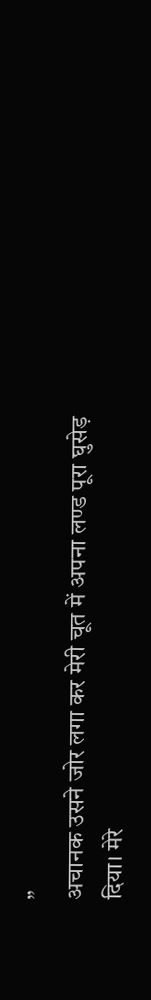”
अचानक उसने जोर लगा कर मेरी चूत में अपना लण्ड पूरा घुसेड़ दिया। मेरे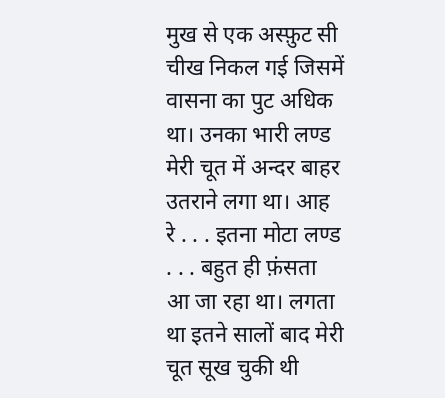मुख से एक अस्फ़ुट सी चीख निकल गई जिसमें वासना का पुट अधिक था। उनका भारी लण्ड मेरी चूत में अन्दर बाहर उतराने लगा था। आह रे . . . इतना मोटा लण्ड . . . बहुत ही फ़ंसता आ जा रहा था। लगता था इतने सालों बाद मेरी चूत सूख चुकी थी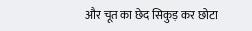और चूत का छेद सिकुड़ कर छोटा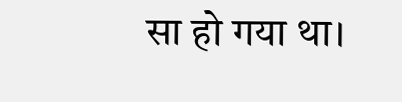सा हो गया था।